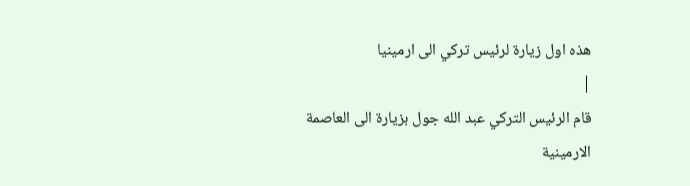هذه اول زيارة لرئيس تركي الى ارمينيا
|
قام الرئيس التركي عبد الله جول بزيارة الى العاصمة الارمينية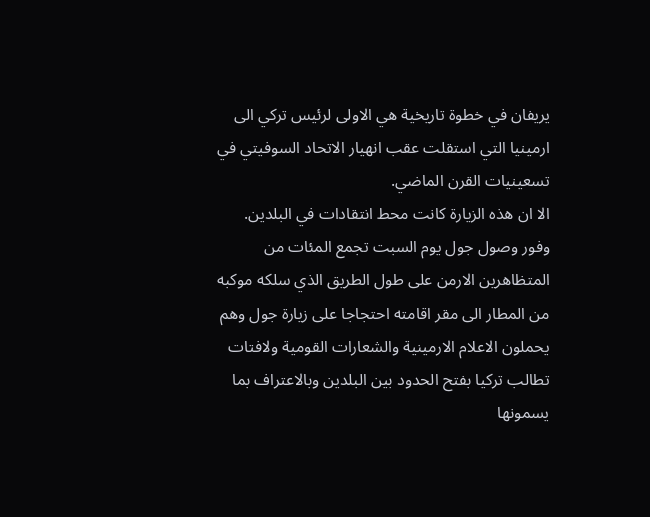يريفان في خطوة تاريخية هي الاولى لرئيس تركي الى ارمينيا التي استقلت عقب انهيار الاتحاد السوفيتي في تسعينيات القرن الماضي.
الا ان هذه الزيارة كانت محط انتقادات في البلدين.
وفور وصول جول يوم السبت تجمع المئات من المتظاهرين الارمن على طول الطريق الذي سلكه موكبه من المطار الى مقر اقامته احتجاجا على زيارة جول وهم يحملون الاعلام الارمينية والشعارات القومية ولافتات تطالب تركيا بفتح الحدود بين البلدين وبالاعتراف بما يسمونها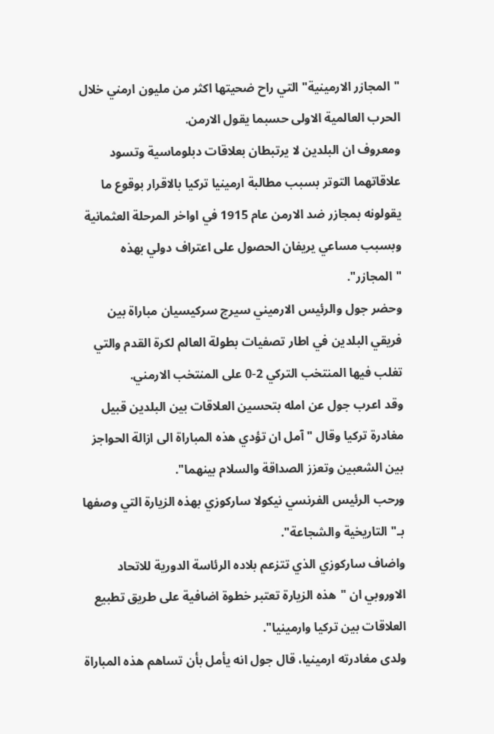"المجازر الارمينية" التي راح ضحيتها اكثر من مليون ارمني خلال الحرب العالمية الاولى حسبما يقول الارمن.
ومعروف ان البلدين لا يرتبطان بعلاقات دبلوماسية وتسود علاقاتهما التوتر بسبب مطالبة ارمينيا تركيا بالاقرار بوقوع ما يقولونه بمجازر ضد الارمن عام 1915 في اواخر المرحلة العثمانية وبسبب مساعي يريفان الحصول على اعتراف دولي بهذه "المجازر".
وحضر جول والرئيس الارميني سيرج سركيسيان مباراة بين فريقي البلدين في اطار تصفيات بطولة العالم لكرة القدم والتي تغلب فيها المنتخب التركي 2-0 على المنتخب الارمني.
وقد اعرب جول عن امله بتحسين العلاقات بين البلدين قبيل مغادرة تركيا وقال " آمل ان تؤدي هذه المباراة الى ازالة الحواجز بين الشعبين وتعزز الصداقة والسلام بينهما".
ورحب الرئيس الفرنسي نيكولا ساركوزي بهذه الزيارة التي وصفها بـ"التاريخية والشجاعة".
واضاف ساركوزي الذي تتزعم بلاده الرئاسة الدورية للاتحاد الاوروبي ان "هذه الزيارة تعتبر خطوة اضافية على طريق تطبيع العلاقات بين تركيا وارمينيا".
ولدى مغادرته ارمينيا، قال جول انه يأمل بأن تساهم هذه المباراة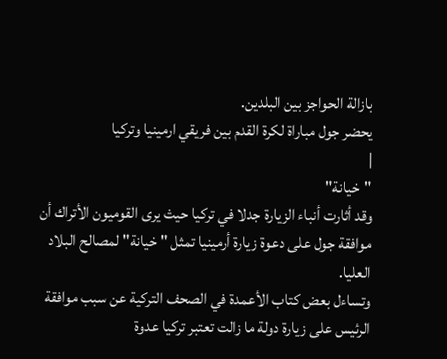بازالة الحواجز بين البلدين.
يحضر جول مباراة لكرة القدم بين فريقي ارمينيا وتركيا
|
"خيانة"
وقد أثارت أنباء الزيارة جدلا في تركيا حيث يرى القوميون الأتراك أن موافقة جول على دعوة زيارة أرمينيا تمثل " خيانة" لمصالح البلاد العليا.
وتساءل بعض كتاب الأعمدة في الصحف التركية عن سبب موافقة الرئيس على زيارة دولة ما زالت تعتبر تركيا عدوة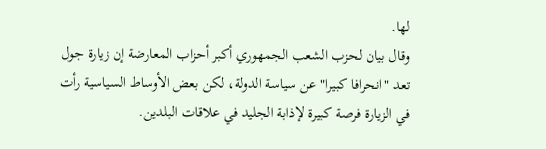لها.
وقال بيان لحزب الشعب الجمهوري أكبر أحزاب المعارضة إن زيارة جول تعد "انحرافا كبيرا" عن سياسة الدولة، لكن بعض الأوساط السياسية رأت في الزيارة فرصة كبيرة لإذابة الجليد في علاقات البلدين.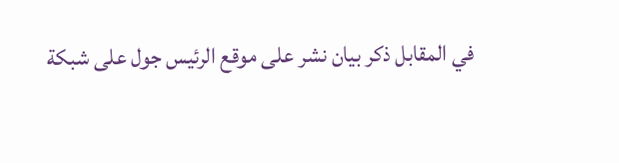في المقابل ذكر بيان نشر على موقع الرئيس جول على شبكة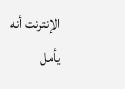الإنترنت أنه يأمل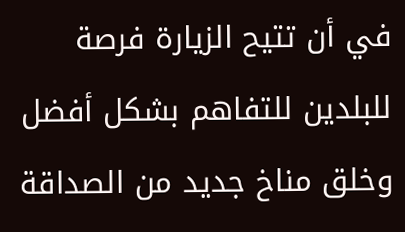في أن تتيح الزيارة فرصة للبلدين للتفاهم بشكل أفضل وخلق مناخ جديد من الصداقة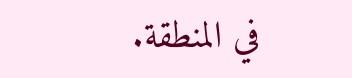في المنطقة.